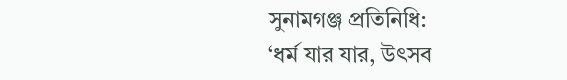সুনামগঞ্জ প্রতিনিধি:
‘ধর্ম যার যার, উৎসব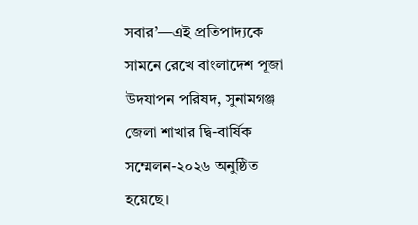সবার’—এই প্রতিপাদ্যকে সামনে রেখে বাংলাদেশ পূজা উদযাপন পরিষদ, সুনামগঞ্জ জেলা শাখার দ্বি-বার্ষিক সম্মেলন-২০২৬ অনুষ্ঠিত হয়েছে।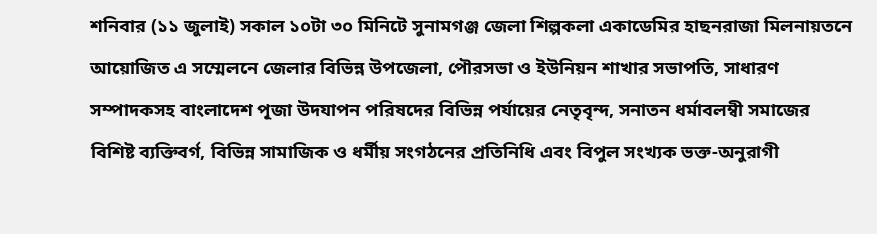শনিবার (১১ জুলাই) সকাল ১০টা ৩০ মিনিটে সুনামগঞ্জ জেলা শিল্পকলা একাডেমির হাছনরাজা মিলনায়তনে আয়োজিত এ সম্মেলনে জেলার বিভিন্ন উপজেলা, পৌরসভা ও ইউনিয়ন শাখার সভাপতি, সাধারণ সম্পাদকসহ বাংলাদেশ পূজা উদযাপন পরিষদের বিভিন্ন পর্যায়ের নেতৃবৃন্দ, সনাতন ধর্মাবলম্বী সমাজের বিশিষ্ট ব্যক্তিবর্গ, বিভিন্ন সামাজিক ও ধর্মীয় সংগঠনের প্রতিনিধি এবং বিপুল সংখ্যক ভক্ত-অনুরাগী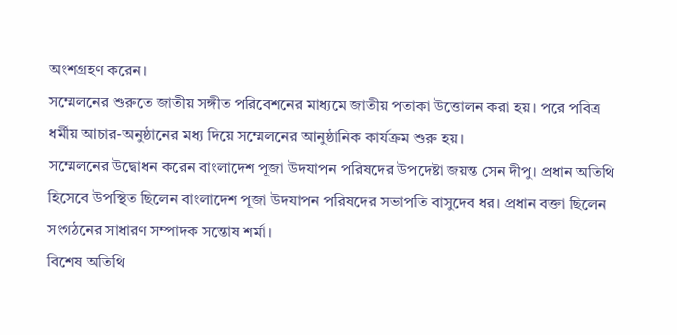অংশগ্রহণ করেন।
সম্মেলনের শুরুতে জাতীয় সঙ্গীত পরিবেশনের মাধ্যমে জাতীয় পতাকা উত্তোলন করা হয়। পরে পবিত্র ধর্মীয় আচার-অনুষ্ঠানের মধ্য দিয়ে সম্মেলনের আনুষ্ঠানিক কার্যক্রম শুরু হয়।
সম্মেলনের উদ্বোধন করেন বাংলাদেশ পূজা উদযাপন পরিষদের উপদেষ্টা জয়ন্ত সেন দীপু। প্রধান অতিথি হিসেবে উপস্থিত ছিলেন বাংলাদেশ পূজা উদযাপন পরিষদের সভাপতি বাসুদেব ধর। প্রধান বক্তা ছিলেন সংগঠনের সাধারণ সম্পাদক সন্তোষ শর্মা।
বিশেষ অতিথি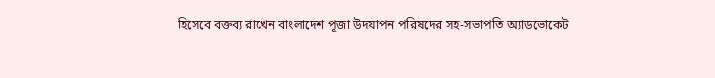হিসেবে বক্তব্য রাখেন বাংলাদেশ পূজা উদযাপন পরিষদের সহ-সভাপতি অ্যাডভোকেট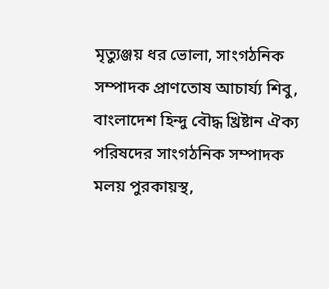মৃত্যুঞ্জয় ধর ভোলা, সাংগঠনিক সম্পাদক প্রাণতোষ আচার্য্য শিবু, বাংলাদেশ হিন্দু বৌদ্ধ খ্রিষ্টান ঐক্য পরিষদের সাংগঠনিক সম্পাদক মলয় পুরকায়স্থ,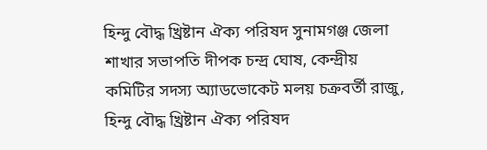হিন্দু বৌদ্ধ খ্রিষ্টান ঐক্য পরিষদ সুনামগঞ্জ জেলা শাখার সভাপতি দীপক চন্দ্র ঘোষ, কেন্দ্রীয় কমিটির সদস্য অ্যাডভোকেট মলয় চক্রবর্তী রাজু, হিন্দু বৌদ্ধ খ্রিষ্টান ঐক্য পরিষদ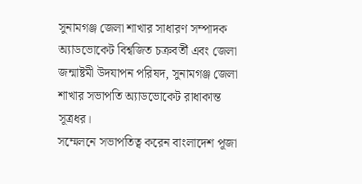সুনামগঞ্জ জেলা শাখার সাধারণ সম্পাদক অ্যাডভোকেট বিশ্বজিত চক্রবর্তী এবং জেলা জন্মাষ্টমী উদযাপন পরিষদ, সুনামগঞ্জ জেলা শাখার সভাপতি অ্যাডভোকেট রাধাকান্ত সূত্রধর।
সম্মেলনে সভাপতিত্ব করেন বাংলাদেশ পূজা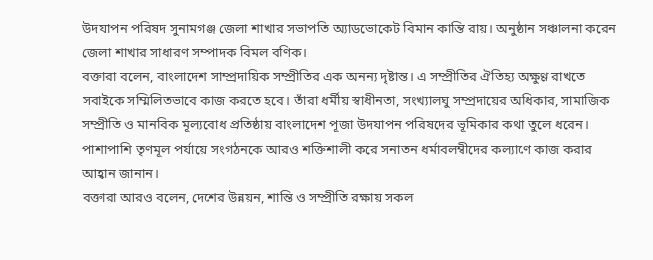উদযাপন পরিষদ সুনামগঞ্জ জেলা শাখার সভাপতি অ্যাডভোকেট বিমান কান্তি রায়। অনুষ্ঠান সঞ্চালনা করেন জেলা শাখার সাধারণ সম্পাদক বিমল বণিক।
বক্তারা বলেন, বাংলাদেশ সাম্প্রদায়িক সম্প্রীতির এক অনন্য দৃষ্টান্ত। এ সম্প্রীতির ঐতিহ্য অক্ষুণ্ণ রাখতে সবাইকে সম্মিলিতভাবে কাজ করতে হবে। তাঁরা ধর্মীয় স্বাধীনতা, সংখ্যালঘু সম্প্রদায়ের অধিকার, সামাজিক সম্প্রীতি ও মানবিক মূল্যবোধ প্রতিষ্ঠায় বাংলাদেশ পূজা উদযাপন পরিষদের ভূমিকার কথা তুলে ধরেন। পাশাপাশি তৃণমূল পর্যায়ে সংগঠনকে আরও শক্তিশালী করে সনাতন ধর্মাবলম্বীদের কল্যাণে কাজ করার আহ্বান জানান।
বক্তারা আরও বলেন, দেশের উন্নয়ন, শান্তি ও সম্প্রীতি রক্ষায় সকল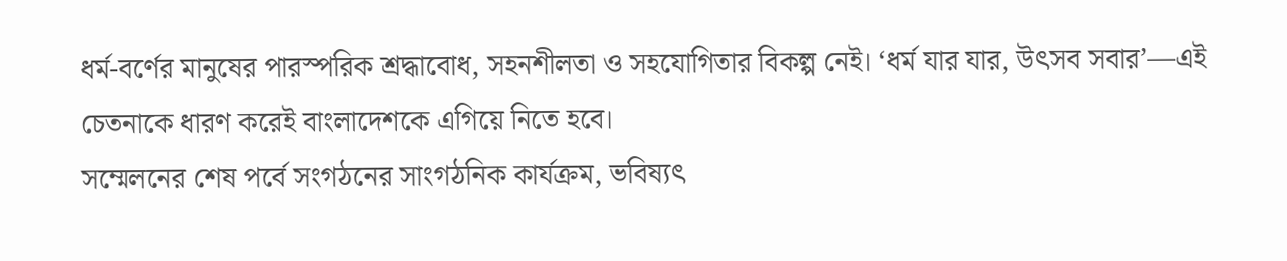ধর্ম-বর্ণের মানুষের পারস্পরিক শ্রদ্ধাবোধ, সহনশীলতা ও সহযোগিতার বিকল্প নেই। ‘ধর্ম যার যার, উৎসব সবার’—এই চেতনাকে ধারণ করেই বাংলাদেশকে এগিয়ে নিতে হবে।
সম্মেলনের শেষ পর্বে সংগঠনের সাংগঠনিক কার্যক্রম, ভবিষ্যৎ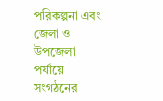পরিকল্পনা এবং জেলা ও উপজেলা পর্যায়ে সংগঠনের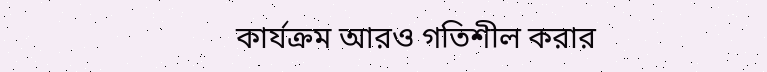কার্যক্রম আরও গতিশীল করার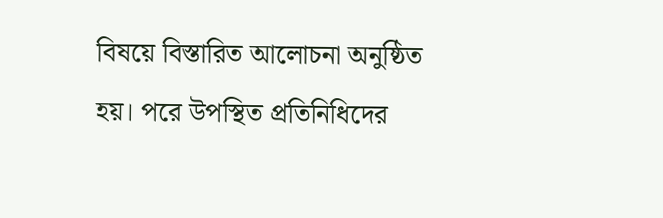বিষয়ে বিস্তারিত আলোচনা অনুষ্ঠিত হয়। পরে উপস্থিত প্রতিনিধিদের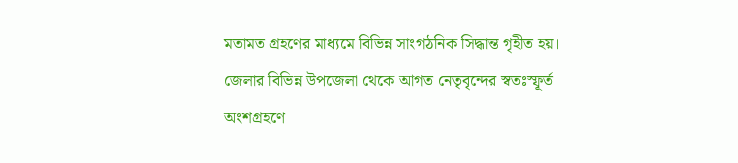মতামত গ্রহণের মাধ্যমে বিভিন্ন সাংগঠনিক সিদ্ধান্ত গৃহীত হয়।
জেলার বিভিন্ন উপজেলা থেকে আগত নেতৃবৃন্দের স্বতঃস্ফূর্ত অংশগ্রহণে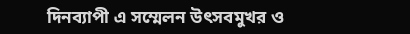দিনব্যাপী এ সম্মেলন উৎসবমুখর ও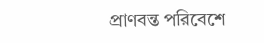প্রাণবন্ত পরিবেশে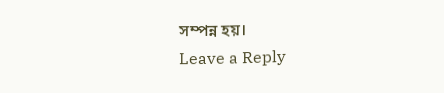সম্পন্ন হয়।
Leave a Reply